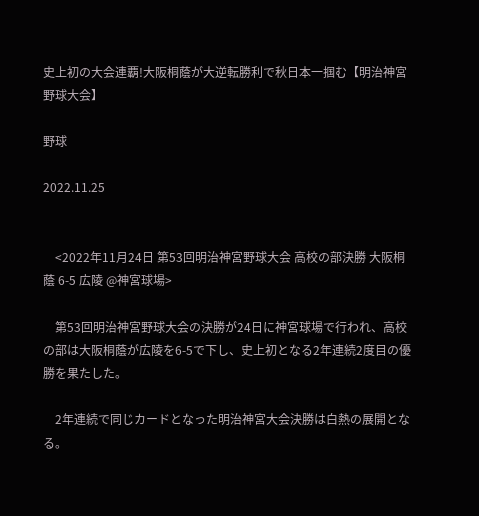史上初の大会連覇!大阪桐蔭が大逆転勝利で秋日本一掴む【明治神宮野球大会】

野球

2022.11.25


    <2022年11月24日 第53回明治神宮野球大会 高校の部決勝 大阪桐蔭 6-5 広陵 @神宮球場>

    第53回明治神宮野球大会の決勝が24日に神宮球場で行われ、高校の部は大阪桐蔭が広陵を6-5で下し、史上初となる2年連続2度目の優勝を果たした。

    2年連続で同じカードとなった明治神宮大会決勝は白熱の展開となる。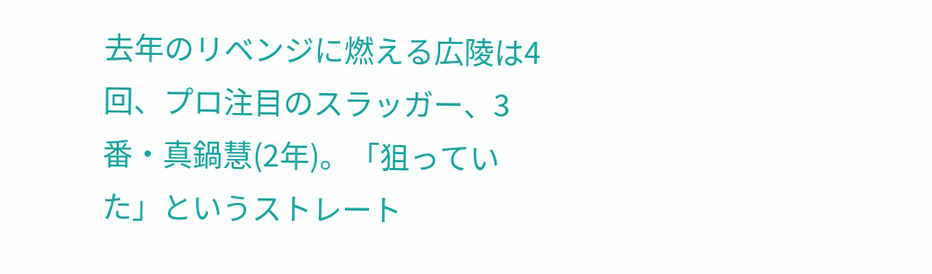去年のリベンジに燃える広陵は4回、プロ注目のスラッガー、3番・真鍋慧(2年)。「狙っていた」というストレート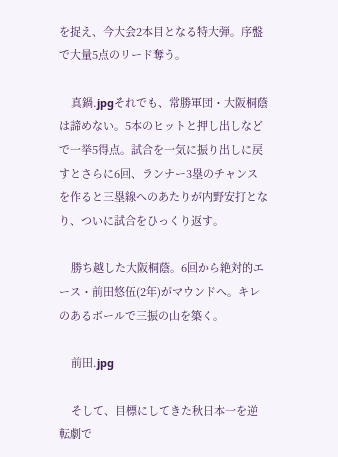を捉え、今大会2本目となる特大弾。序盤で大量5点のリード奪う。

    真鍋.jpgそれでも、常勝軍団・大阪桐蔭は諦めない。5本のヒットと押し出しなどで一挙5得点。試合を一気に振り出しに戻すとさらに6回、ランナー3塁のチャンスを作ると三塁線へのあたりが内野安打となり、ついに試合をひっくり返す。

    勝ち越した大阪桐蔭。6回から絶対的エース・前田悠伍(2年)がマウンドへ。キレのあるボールで三振の山を築く。

    前田.jpg

    そして、目標にしてきた秋日本一を逆転劇で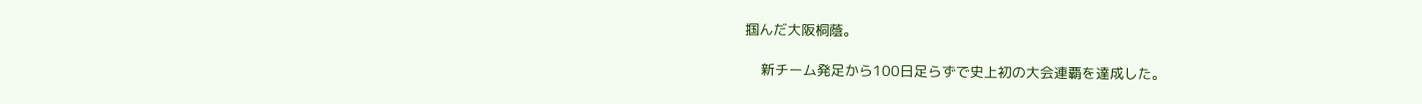掴んだ大阪桐蔭。

    新チーム発足から100日足らずで史上初の大会連覇を達成した。